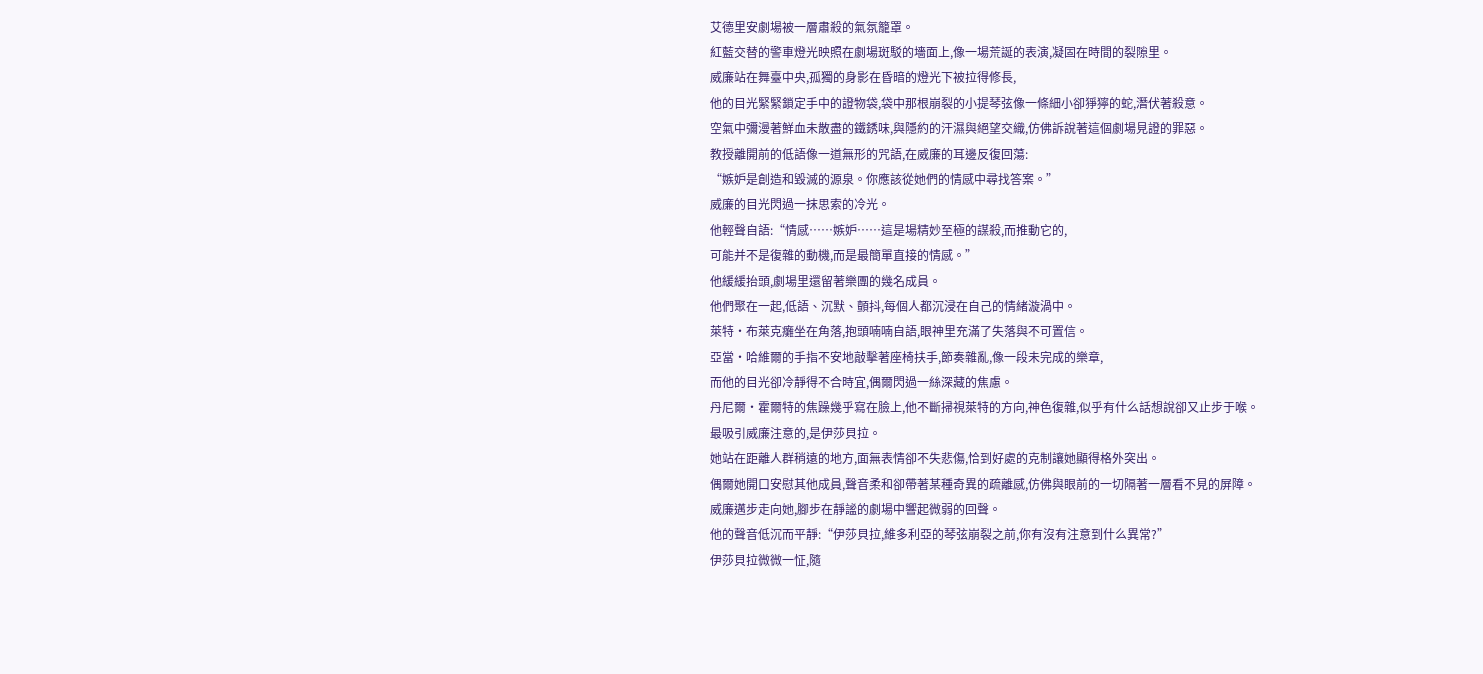艾德里安劇場被一層肅殺的氣氛籠罩。
紅藍交替的警車燈光映照在劇場斑駁的墻面上,像一場荒誕的表演,凝固在時間的裂隙里。
威廉站在舞臺中央,孤獨的身影在昏暗的燈光下被拉得修長,
他的目光緊緊鎖定手中的證物袋,袋中那根崩裂的小提琴弦像一條細小卻猙獰的蛇,潛伏著殺意。
空氣中彌漫著鮮血未散盡的鐵銹味,與隱約的汗濕與絕望交織,仿佛訴說著這個劇場見證的罪惡。
教授離開前的低語像一道無形的咒語,在威廉的耳邊反復回蕩:
“嫉妒是創造和毀滅的源泉。你應該從她們的情感中尋找答案。”
威廉的目光閃過一抹思索的冷光。
他輕聲自語:“情感……嫉妒……這是場精妙至極的謀殺,而推動它的,
可能并不是復雜的動機,而是最簡單直接的情感。”
他緩緩抬頭,劇場里還留著樂團的幾名成員。
他們聚在一起,低語、沉默、顫抖,每個人都沉浸在自己的情緒漩渦中。
萊特·布萊克癱坐在角落,抱頭喃喃自語,眼神里充滿了失落與不可置信。
亞當·哈維爾的手指不安地敲擊著座椅扶手,節奏雜亂,像一段未完成的樂章,
而他的目光卻冷靜得不合時宜,偶爾閃過一絲深藏的焦慮。
丹尼爾·霍爾特的焦躁幾乎寫在臉上,他不斷掃視萊特的方向,神色復雜,似乎有什么話想說卻又止步于喉。
最吸引威廉注意的,是伊莎貝拉。
她站在距離人群稍遠的地方,面無表情卻不失悲傷,恰到好處的克制讓她顯得格外突出。
偶爾她開口安慰其他成員,聲音柔和卻帶著某種奇異的疏離感,仿佛與眼前的一切隔著一層看不見的屏障。
威廉邁步走向她,腳步在靜謐的劇場中響起微弱的回聲。
他的聲音低沉而平靜:“伊莎貝拉,維多利亞的琴弦崩裂之前,你有沒有注意到什么異常?”
伊莎貝拉微微一怔,隨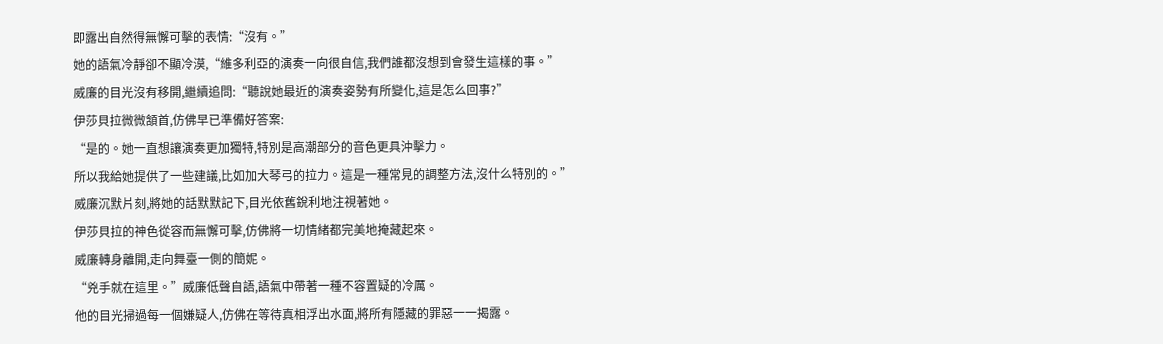即露出自然得無懈可擊的表情:“沒有。”
她的語氣冷靜卻不顯冷漠,“維多利亞的演奏一向很自信,我們誰都沒想到會發生這樣的事。”
威廉的目光沒有移開,繼續追問:“聽說她最近的演奏姿勢有所變化,這是怎么回事?”
伊莎貝拉微微頷首,仿佛早已準備好答案:
“是的。她一直想讓演奏更加獨特,特別是高潮部分的音色更具沖擊力。
所以我給她提供了一些建議,比如加大琴弓的拉力。這是一種常見的調整方法,沒什么特別的。”
威廉沉默片刻,將她的話默默記下,目光依舊銳利地注視著她。
伊莎貝拉的神色從容而無懈可擊,仿佛將一切情緒都完美地掩藏起來。
威廉轉身離開,走向舞臺一側的簡妮。
“兇手就在這里。”威廉低聲自語,語氣中帶著一種不容置疑的冷厲。
他的目光掃過每一個嫌疑人,仿佛在等待真相浮出水面,將所有隱藏的罪惡一一揭露。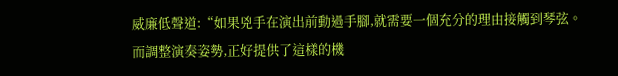威廉低聲道:“如果兇手在演出前動過手腳,就需要一個充分的理由接觸到琴弦。
而調整演奏姿勢,正好提供了這樣的機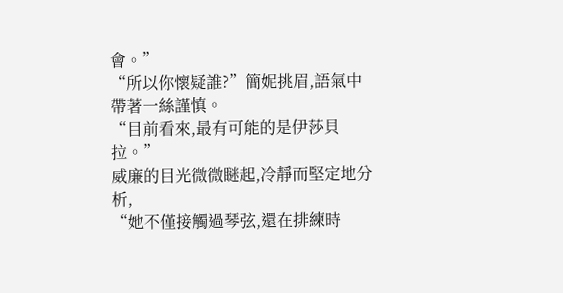會。”
“所以你懷疑誰?”簡妮挑眉,語氣中帶著一絲謹慎。
“目前看來,最有可能的是伊莎貝拉。”
威廉的目光微微瞇起,冷靜而堅定地分析,
“她不僅接觸過琴弦,還在排練時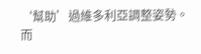‘幫助’過維多利亞調整姿勢。而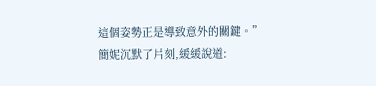這個姿勢正是導致意外的關鍵。”
簡妮沉默了片刻,緩緩說道: